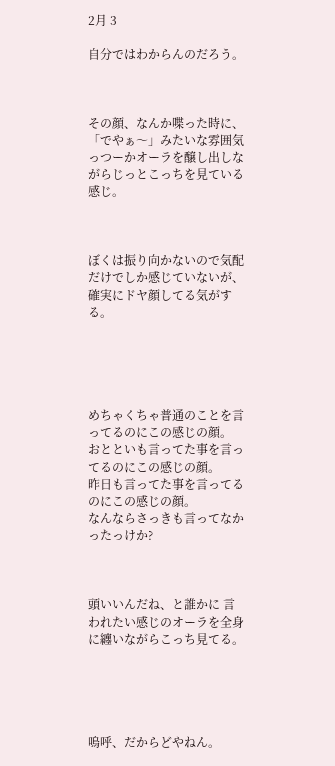2月 3

自分ではわからんのだろう。



その顔、なんか喋った時に、「でやぁ〜」みたいな雰囲気っつーかオーラを醸し出しながらじっとこっちを見ている感じ。



ぼくは振り向かないので気配だけでしか感じていないが、確実にドヤ顔してる気がする。





めちゃくちゃ普通のことを言ってるのにこの感じの顔。
おとといも言ってた事を言ってるのにこの感じの顔。
昨日も言ってた事を言ってるのにこの感じの顔。
なんならさっきも言ってなかったっけか?



頭いいんだね、と誰かに 言われたい感じのオーラを全身に纏いながらこっち見てる。





嗚呼、だからどやねん。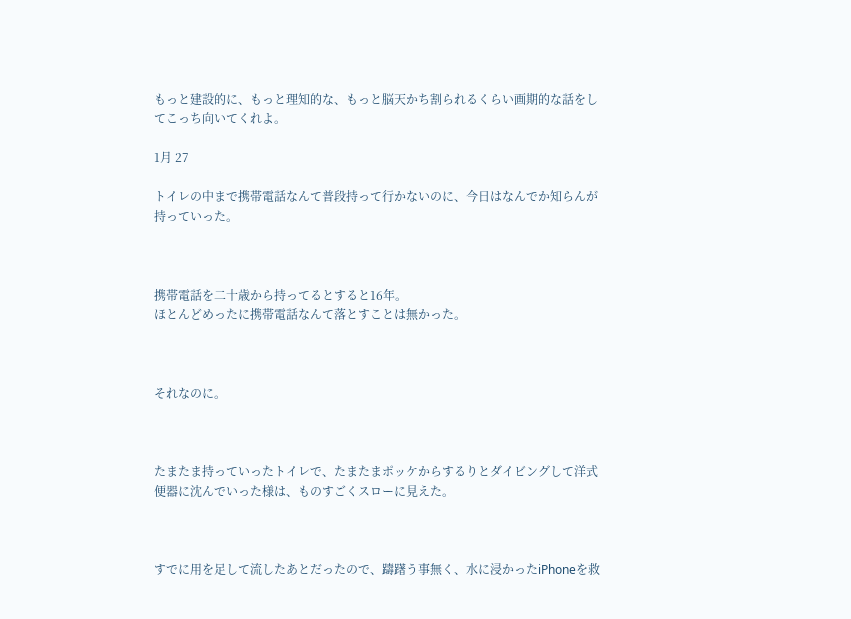もっと建設的に、もっと理知的な、もっと脳天かち割られるくらい画期的な話をしてこっち向いてくれよ。

1月 27

トイレの中まで携帯電話なんて普段持って行かないのに、今日はなんでか知らんが持っていった。



携帯電話を二十歳から持ってるとすると16年。
ほとんどめったに携帯電話なんて落とすことは無かった。



それなのに。



たまたま持っていったトイレで、たまたまポッケからするりとダイビングして洋式便器に沈んでいった様は、ものすごくスローに見えた。



すでに用を足して流したあとだったので、躊躇う事無く、水に浸かったiPhoneを救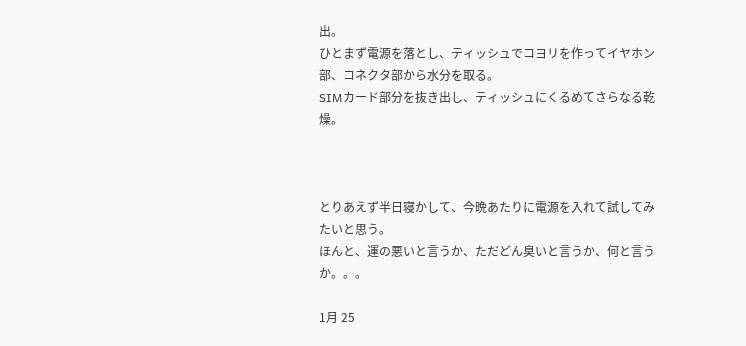出。
ひとまず電源を落とし、ティッシュでコヨリを作ってイヤホン部、コネクタ部から水分を取る。
SIMカード部分を抜き出し、ティッシュにくるめてさらなる乾燥。



とりあえず半日寝かして、今晩あたりに電源を入れて試してみたいと思う。
ほんと、運の悪いと言うか、ただどん臭いと言うか、何と言うか。。。

1月 25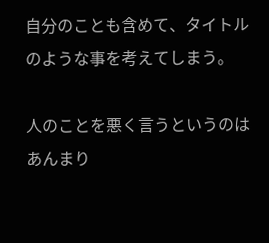自分のことも含めて、タイトルのような事を考えてしまう。

人のことを悪く言うというのはあんまり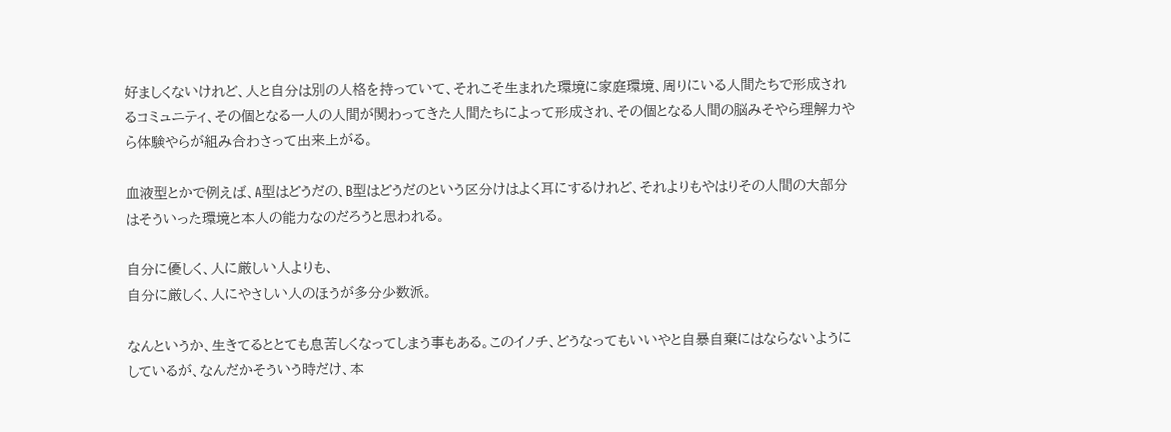好ましくないけれど、人と自分は別の人格を持っていて、それこそ生まれた環境に家庭環境、周りにいる人間たちで形成されるコミュニティ、その個となる一人の人間が関わってきた人間たちによって形成され、その個となる人間の脳みそやら理解力やら体験やらが組み合わさって出来上がる。

血液型とかで例えば、A型はどうだの、B型はどうだのという区分けはよく耳にするけれど、それよりもやはりその人間の大部分はそういった環境と本人の能力なのだろうと思われる。

自分に優しく、人に厳しい人よりも、
自分に厳しく、人にやさしい人のほうが多分少数派。

なんというか、生きてるととても息苦しくなってしまう事もある。このイノチ、どうなってもいいやと自暴自棄にはならないようにしているが、なんだかそういう時だけ、本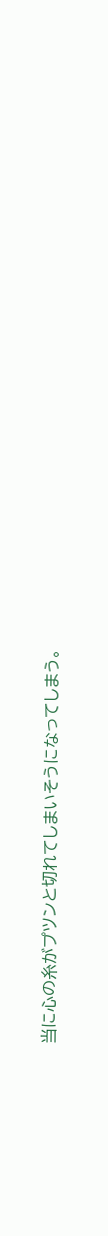当に心の糸がプツンと切れてしまいそうになってしまう。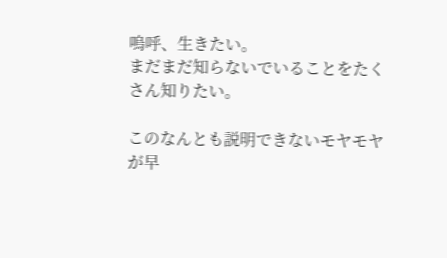嗚呼、生きたい。
まだまだ知らないでいることをたくさん知りたい。

このなんとも説明できないモヤモヤが早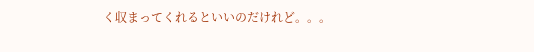く収まってくれるといいのだけれど。。。